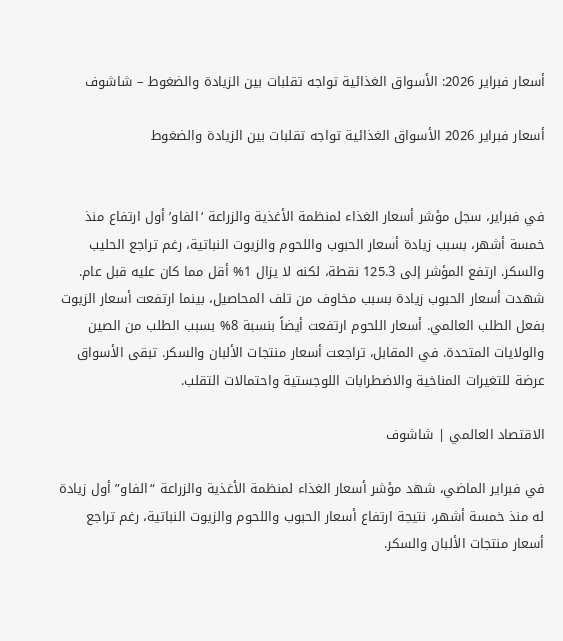أسعار فبراير 2026: الأسواق الغذائية تواجه تقلبات بين الزيادة والضغوط – شاشوف

أسعار فبراير 2026 الأسواق الغذائية تواجه تقلبات بين الزيادة والضغوط


في فبراير، سجل مؤشر أسعار الغذاء لمنظمة الأغذية والزراعة ‘الفاو’ أول ارتفاع منذ خمسة أشهر، بسبب زيادة أسعار الحبوب واللحوم والزيوت النباتية، رغم تراجع الحليب والسكر. ارتفع المؤشر إلى 125.3 نقطة، لكنه لا يزال 1% أقل مما كان عليه قبل عام. شهدت أسعار الحبوب زيادة بسبب مخاوف من تلف المحاصيل، بينما ارتفعت أسعار الزيوت بفعل الطلب العالمي. أسعار اللحوم ارتفعت أيضاً بنسبة 8% بسبب الطلب من الصين والولايات المتحدة. في المقابل، تراجعت أسعار منتجات الألبان والسكر. تبقى الأسواق عرضة للتغيرات المناخية والاضطرابات اللوجستية واحتمالات التقلب.

الاقتصاد العالمي | شاشوف

في فبراير الماضي، شهد مؤشر أسعار الغذاء لمنظمة الأغذية والزراعة “الفاو” أول زيادة له منذ خمسة أشهر، نتيجة ارتفاع أسعار الحبوب واللحوم والزيوت النباتية، رغم تراجع أسعار منتجات الألبان والسكر.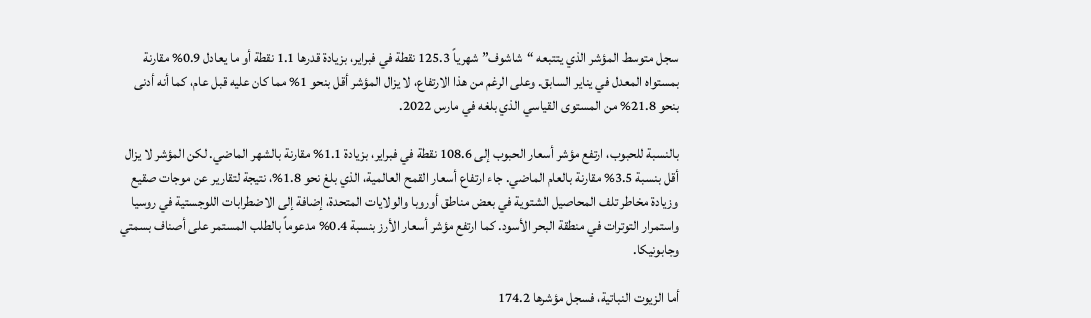سجل متوسط المؤشر الذي يتتبعه “شاشوف” شهرياً 125.3 نقطة في فبراير، بزيادة قدرها 1.1 نقطة أو ما يعادل 0.9% مقارنة بمستواه المعدل في يناير السابق. وعلى الرغم من هذا الارتفاع، لا يزال المؤشر أقل بنحو 1% مما كان عليه قبل عام، كما أنه أدنى بنحو 21.8% من المستوى القياسي الذي بلغه في مارس 2022.

بالنسبة للحبوب، ارتفع مؤشر أسعار الحبوب إلى 108.6 نقطة في فبراير، بزيادة 1.1% مقارنة بالشهر الماضي. لكن المؤشر لا يزال أقل بنسبة 3.5% مقارنة بالعام الماضي. جاء ارتفاع أسعار القمح العالمية، الذي بلغ نحو 1.8%، نتيجة لتقارير عن موجات صقيع وزيادة مخاطر تلف المحاصيل الشتوية في بعض مناطق أوروبا والولايات المتحدة، إضافة إلى الاضطرابات اللوجستية في روسيا واستمرار التوترات في منطقة البحر الأسود. كما ارتفع مؤشر أسعار الأرز بنسبة 0.4% مدعوماً بالطلب المستمر على أصناف بسمتي وجابونيكا.

أما الزيوت النباتية، فسجل مؤشرها 174.2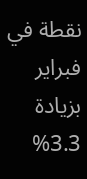نقطة في فبراير بزيادة 3.3%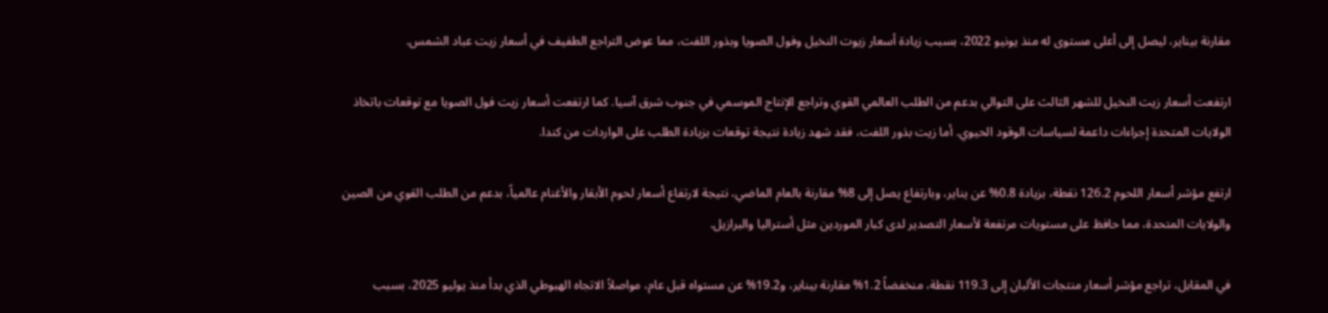مقارنة بيناير، ليصل إلى أعلى مستوى له منذ يونيو 2022، بسبب زيادة أسعار زيوت النخيل وفول الصويا وبذور اللفت، مما عوض التراجع الطفيف في أسعار زيت عباد الشمس.

ارتفعت أسعار زيت النخيل للشهر الثالث على التوالي بدعم من الطلب العالمي القوي وتراجع الإنتاج الموسمي في جنوب شرق آسيا. كما ارتفعت أسعار زيت فول الصويا مع توقعات باتخاذ الولايات المتحدة إجراءات داعمة لسياسات الوقود الحيوي. أما زيت بذور اللفت، فقد شهد زيادة نتيجة توقعات بزيادة الطلب على الواردات من كندا.

ارتفع مؤشر أسعار اللحوم 126.2 نقطة، بزيادة 0.8% عن يناير، وبارتفاع يصل إلى 8% مقارنة بالعام الماضي، نتيجة لارتفاع أسعار لحوم الأبقار والأغنام عالمياً، بدعم من الطلب القوي من الصين والولايات المتحدة، مما حافظ على مستويات مرتفعة لأسعار التصدير لدى كبار الموردين مثل أستراليا والبرازيل.

في المقابل، تراجع مؤشر أسعار منتجات الألبان إلى 119.3 نقطة، منخفضاً 1.2% مقارنة بيناير، و19.2% عن مستواه قبل عام، مواصلاً الاتجاه الهبوطي الذي بدأ منذ يوليو 2025، بسبب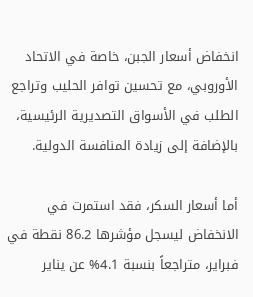انخفاض أسعار الجبن، خاصة في الاتحاد الأوروبي، مع تحسين توافر الحليب وتراجع الطلب في الأسواق التصديرية الرئيسية، بالإضافة إلى زيادة المنافسة الدولية.

أما أسعار السكر، فقد استمرت في الانخفاض ليسجل مؤشرها 86.2 نقطة في فبراير، متراجعاً بنسبة 4.1% عن يناير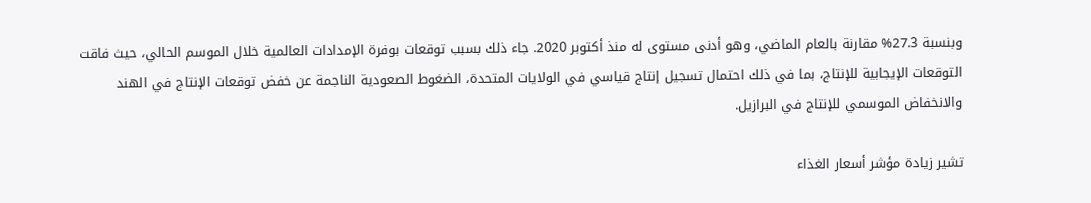وبنسبة 27.3% مقارنة بالعام الماضي، وهو أدنى مستوى له منذ أكتوبر 2020. جاء ذلك بسبب توقعات بوفرة الإمدادات العالمية خلال الموسم الحالي، حيث فاقت التوقعات الإيجابية للإنتاج، بما في ذلك احتمال تسجيل إنتاج قياسي في الولايات المتحدة، الضغوط الصعودية الناجمة عن خفض توقعات الإنتاج في الهند والانخفاض الموسمي للإنتاج في البرازيل.

تشير زيادة مؤشر أسعار الغذاء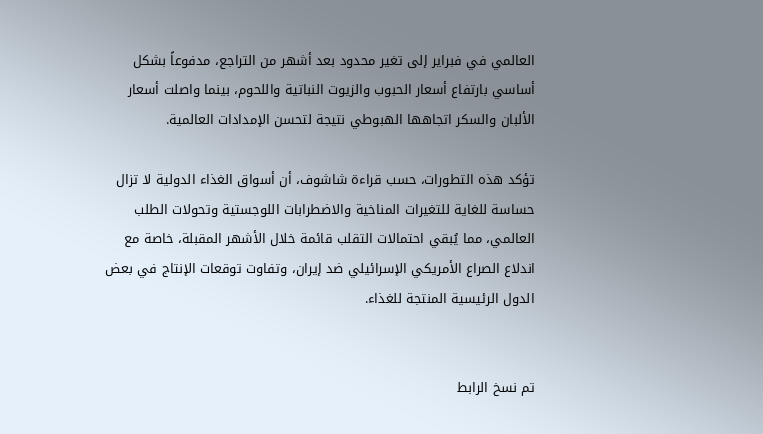العالمي في فبراير إلى تغير محدود بعد أشهر من التراجع، مدفوعاً بشكل أساسي بارتفاع أسعار الحبوب والزيوت النباتية واللحوم، بينما واصلت أسعار الألبان والسكر اتجاهها الهبوطي نتيجة لتحسن الإمدادات العالمية.

تؤكد هذه التطورات، حسب قراءة شاشوف، أن أسواق الغذاء الدولية لا تزال حساسة للغاية للتغيرات المناخية والاضطرابات اللوجستية وتحولات الطلب العالمي، مما يُبقي احتمالات التقلب قائمة خلال الأشهر المقبلة، خاصة مع اندلاع الصراع الأمريكي الإسرائيلي ضد إيران، وتفاوت توقعات الإنتاج في بعض الدول الرئيسية المنتجة للغذاء.


تم نسخ الرابط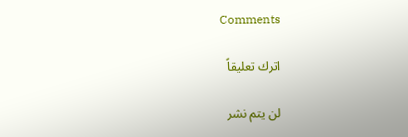Comments

اترك تعليقاً

لن يتم نشر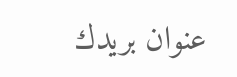عنوان بريدك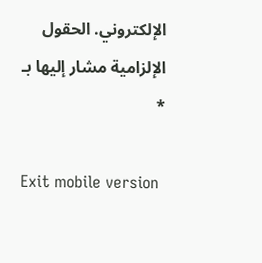الإلكتروني. الحقول الإلزامية مشار إليها بـ *

Exit mobile version